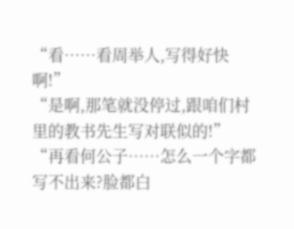“看……看周举人,写得好快啊!”
“是啊,那笔就没停过,跟咱们村里的教书先生写对联似的!”
“再看何公子……怎么一个字都写不出来?脸都白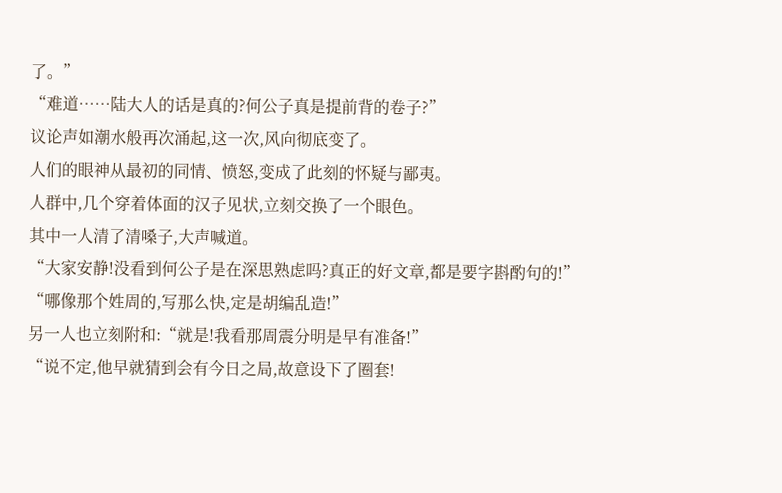了。”
“难道……陆大人的话是真的?何公子真是提前背的卷子?”
议论声如潮水般再次涌起,这一次,风向彻底变了。
人们的眼神从最初的同情、愤怒,变成了此刻的怀疑与鄙夷。
人群中,几个穿着体面的汉子见状,立刻交换了一个眼色。
其中一人清了清嗓子,大声喊道。
“大家安静!没看到何公子是在深思熟虑吗?真正的好文章,都是要字斟酌句的!”
“哪像那个姓周的,写那么快,定是胡编乱造!”
另一人也立刻附和:“就是!我看那周震分明是早有准备!”
“说不定,他早就猜到会有今日之局,故意设下了圈套!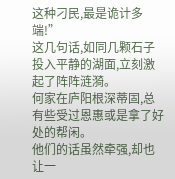这种刁民,最是诡计多端!”
这几句话,如同几颗石子投入平静的湖面,立刻激起了阵阵涟漪。
何家在庐阳根深蒂固,总有些受过恩惠或是拿了好处的帮闲。
他们的话虽然牵强,却也让一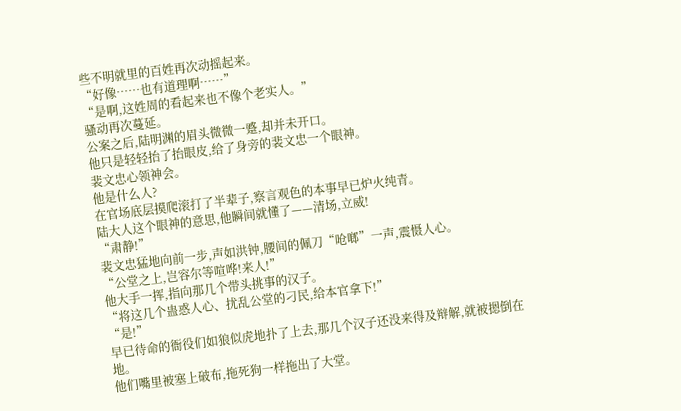些不明就里的百姓再次动摇起来。
“好像……也有道理啊……”
“是啊,这姓周的看起来也不像个老实人。”
骚动再次蔓延。
公案之后,陆明渊的眉头微微一蹙,却并未开口。
他只是轻轻抬了抬眼皮,给了身旁的裴文忠一个眼神。
裴文忠心领神会。
他是什么人?
在官场底层摸爬滚打了半辈子,察言观色的本事早已炉火纯青。
陆大人这个眼神的意思,他瞬间就懂了——清场,立威!
“肃静!”
裴文忠猛地向前一步,声如洪钟,腰间的佩刀“呛啷”一声,震慑人心。
“公堂之上,岂容尔等喧哗!来人!”
他大手一挥,指向那几个带头挑事的汉子。
“将这几个蛊惑人心、扰乱公堂的刁民,给本官拿下!”
“是!”
早已待命的衙役们如狼似虎地扑了上去,那几个汉子还没来得及辩解,就被摁倒在地。
他们嘴里被塞上破布,拖死狗一样拖出了大堂。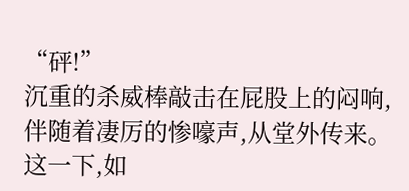“砰!”
沉重的杀威棒敲击在屁股上的闷响,伴随着凄厉的惨嚎声,从堂外传来。
这一下,如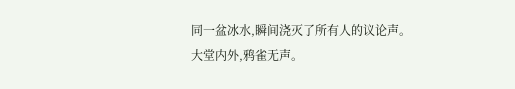同一盆冰水,瞬间浇灭了所有人的议论声。
大堂内外,鸦雀无声。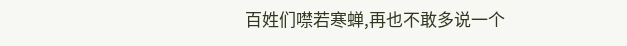百姓们噤若寒蝉,再也不敢多说一个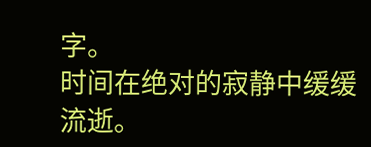字。
时间在绝对的寂静中缓缓流逝。